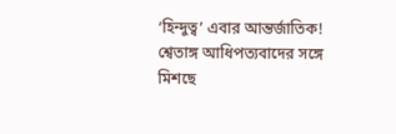‘হিন্দুত্ব’ এবার আন্তর্জাতিক! শ্বেতাঙ্গ আধিপত্যবাদের সঙ্গে মিশছে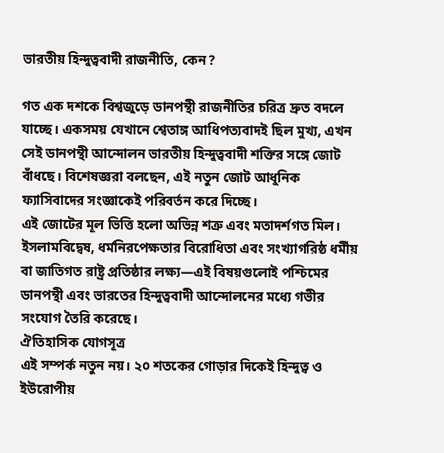ভারতীয় হিন্দুত্ববাদী রাজনীতি, কেন?

গত এক দশকে বিশ্বজুড়ে ডানপন্থী রাজনীতির চরিত্র দ্রুত বদলে যাচ্ছে। একসময় যেখানে শ্বেতাঙ্গ আধিপত্যবাদই ছিল মুখ্য, এখন সেই ডানপন্থী আন্দোলন ভারতীয় হিন্দুত্ববাদী শক্তির সঙ্গে জোট বাঁধছে। বিশেষজ্ঞরা বলছেন, এই নতুন জোট আধুনিক ফ্যাসিবাদের সংজ্ঞাকেই পরিবর্তন করে দিচ্ছে।
এই জোটের মূল ভিত্তি হলো অভিন্ন শত্রু এবং মতাদর্শগত মিল। ইসলামবিদ্বেষ, ধর্মনিরপেক্ষতার বিরোধিতা এবং সংখ্যাগরিষ্ঠ ধর্মীয় বা জাতিগত রাষ্ট্র প্রতিষ্ঠার লক্ষ্য—এই বিষয়গুলোই পশ্চিমের ডানপন্থী এবং ভারতের হিন্দুত্ববাদী আন্দোলনের মধ্যে গভীর সংযোগ তৈরি করেছে।
ঐতিহাসিক যোগসূত্র
এই সম্পর্ক নতুন নয়। ২০ শতকের গোড়ার দিকেই হিন্দুত্ব ও ইউরোপীয়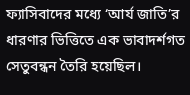ফ্যাসিবাদের মধ্যে ‘আর্য জাতি’র ধারণার ভিত্তিতে এক ভাবাদর্শগত সেতুবন্ধন তৈরি হয়েছিল।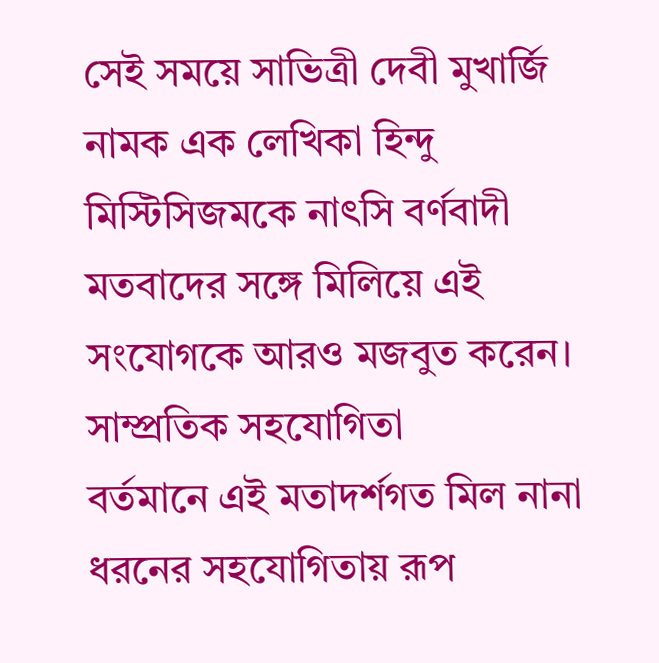সেই সময়ে সাভিত্রী দেবী মুখার্জি নামক এক লেখিকা হিন্দু মিস্টিসিজমকে নাৎসি বর্ণবাদী মতবাদের সঙ্গে মিলিয়ে এই সংযোগকে আরও মজবুত করেন।
সাম্প্রতিক সহযোগিতা
বর্তমানে এই মতাদর্শগত মিল নানা ধরনের সহযোগিতায় রূপ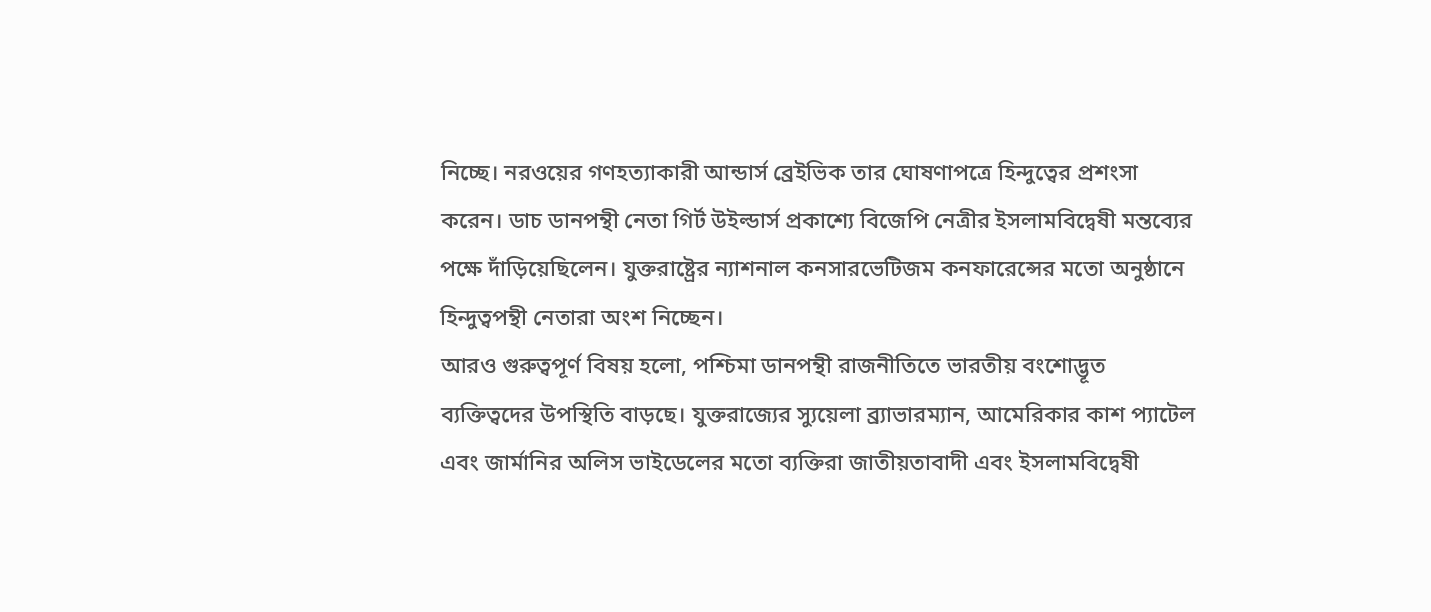নিচ্ছে। নরওয়ের গণহত্যাকারী আন্ডার্স ব্রেইভিক তার ঘোষণাপত্রে হিন্দুত্বের প্রশংসা করেন। ডাচ ডানপন্থী নেতা গির্ট উইল্ডার্স প্রকাশ্যে বিজেপি নেত্রীর ইসলামবিদ্বেষী মন্তব্যের পক্ষে দাঁড়িয়েছিলেন। যুক্তরাষ্ট্রের ন্যাশনাল কনসারভেটিজম কনফারেন্সের মতো অনুষ্ঠানে হিন্দুত্বপন্থী নেতারা অংশ নিচ্ছেন।
আরও গুরুত্বপূর্ণ বিষয় হলো, পশ্চিমা ডানপন্থী রাজনীতিতে ভারতীয় বংশোদ্ভূত ব্যক্তিত্বদের উপস্থিতি বাড়ছে। যুক্তরাজ্যের স্যুয়েলা ব্র্যাভারম্যান, আমেরিকার কাশ প্যাটেল এবং জার্মানির অলিস ভাইডেলের মতো ব্যক্তিরা জাতীয়তাবাদী এবং ইসলামবিদ্বেষী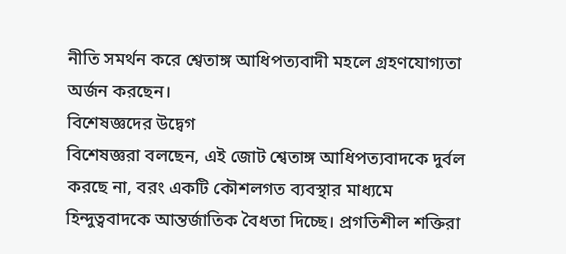নীতি সমর্থন করে শ্বেতাঙ্গ আধিপত্যবাদী মহলে গ্রহণযোগ্যতা অর্জন করছেন।
বিশেষজ্ঞদের উদ্বেগ
বিশেষজ্ঞরা বলছেন, এই জোট শ্বেতাঙ্গ আধিপত্যবাদকে দুর্বল করছে না, বরং একটি কৌশলগত ব্যবস্থার মাধ্যমে হিন্দুত্ববাদকে আন্তর্জাতিক বৈধতা দিচ্ছে। প্রগতিশীল শক্তিরা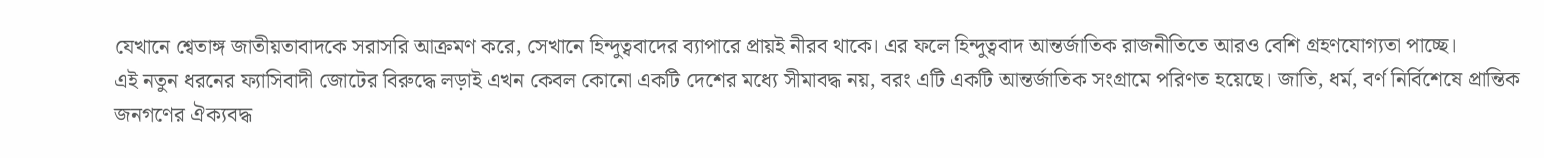যেখানে শ্বেতাঙ্গ জাতীয়তাবাদকে সরাসরি আক্রমণ করে, সেখানে হিন্দুত্ববাদের ব্যাপারে প্রায়ই নীরব থাকে। এর ফলে হিন্দুত্ববাদ আন্তর্জাতিক রাজনীতিতে আরও বেশি গ্রহণযোগ্যতা পাচ্ছে।
এই নতুন ধরনের ফ্যাসিবাদী জোটের বিরুদ্ধে লড়াই এখন কেবল কোনো একটি দেশের মধ্যে সীমাবদ্ধ নয়, বরং এটি একটি আন্তর্জাতিক সংগ্রামে পরিণত হয়েছে। জাতি, ধর্ম, বর্ণ নির্বিশেষে প্রান্তিক জনগণের ঐক্যবদ্ধ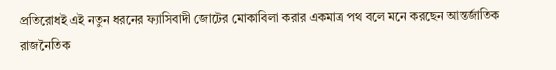প্রতিরোধই এই নতুন ধরনের ফ্যাসিবাদী জোটের মোকাবিলা করার একমাত্র পথ বলে মনে করছেন আন্তর্জাতিক রাজনৈতিক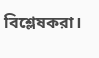বিশ্লেষকরা।